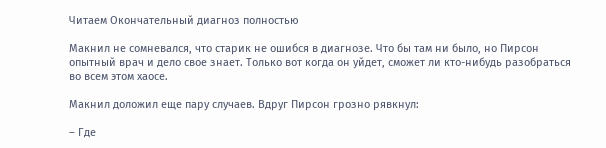Читаем Окончательный диагноз полностью

Макнил не сомневался, что старик не ошибся в диагнозе. Что бы там ни было, но Пирсон опытный врач и дело свое знает. Только вот когда он уйдет, сможет ли кто-нибудь разобраться во всем этом хаосе.

Макнил доложил еще пару случаев. Вдруг Пирсон грозно рявкнул:

– Где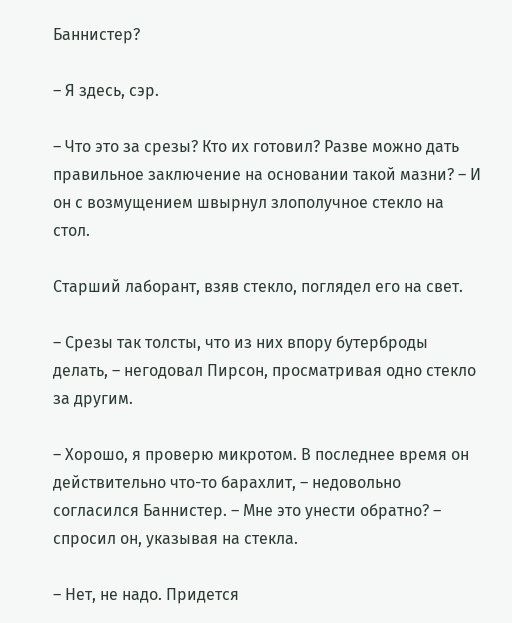Баннистер?

– Я здесь, сэр.

– Что это за срезы? Кто их готовил? Разве можно дать правильное заключение на основании такой мазни? – И он с возмущением швырнул злополучное стекло на стол.

Старший лаборант, взяв стекло, поглядел его на свет.

– Срезы так толсты, что из них впору бутерброды делать, – негодовал Пирсон, просматривая одно стекло за другим.

– Хорошо, я проверю микротом. В последнее время он действительно что-то барахлит, – недовольно согласился Баннистер. – Мне это унести обратно? – спросил он, указывая на стекла.

– Нет, не надо. Придется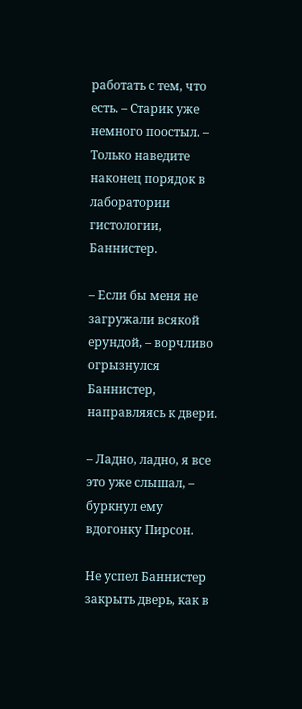работать с тем, что есть. – Старик уже немного поостыл. – Только наведите наконец порядок в лаборатории гистологии, Баннистер.

– Если бы меня не загружали всякой ерундой, – ворчливо огрызнулся Баннистер, направляясь к двери.

– Ладно, ладно, я все это уже слышал, – буркнул ему вдогонку Пирсон.

Не успел Баннистер закрыть дверь, как в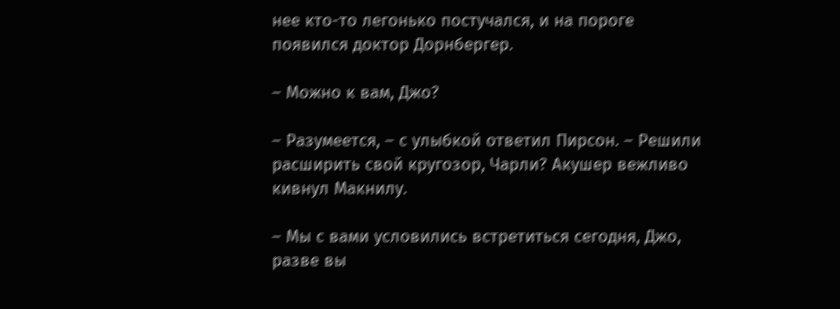нее кто-то легонько постучался, и на пороге появился доктор Дорнбергер.

– Можно к вам, Джо?

– Разумеется, – с улыбкой ответил Пирсон. – Решили расширить свой кругозор, Чарли? Акушер вежливо кивнул Макнилу.

– Мы с вами условились встретиться сегодня, Джо, разве вы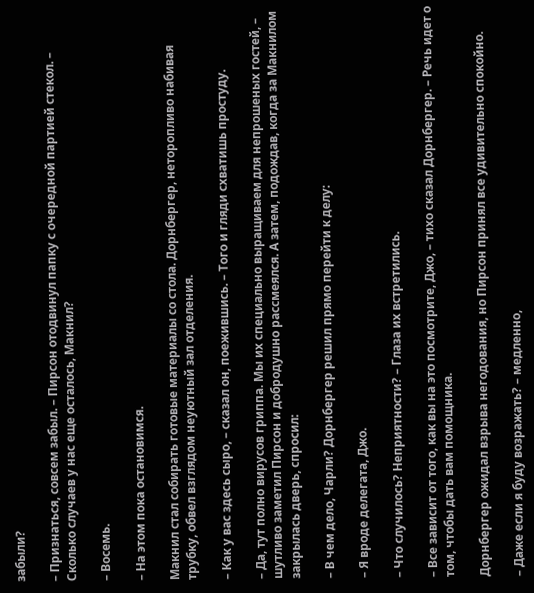забыли?

– Признаться, совсем забыл. – Пирсон отодвинул папку с очередной партией стекол. – Сколько случаев у нас еще осталось, Макнил?

– Восемь.

– На этом пока остановимся.

Макнил стал собирать готовые материалы со стола. Дорнбергер, неторопливо набивая трубку, обвел взглядом неуютный зал отделения.

– Как у вас здесь сыро, – сказал он, поежившись. – Того и гляди схватишь простуду.

– Да, тут полно вирусов гриппа. Мы их специально выращиваем для непрошеных гостей, – шутливо заметил Пирсон и добродушно рассмеялся. А затем, подождав, когда за Макнилом закрылась дверь, спросил:

– В чем дело, Чарли? Дорнбергер решил прямо перейти к делу:

– Я вроде делегата, Джо.

– Что случилось? Неприятности? – Глаза их встретились.

– Все зависит от того, как вы на это посмотрите, Джо, – тихо сказал Дорнбергер. – Речь идет о том, чтобы дать вам помощника.

Дорнбергер ожидал взрыва негодования, но Пирсон принял все удивительно спокойно.

– Даже если я буду возражать? – медленно,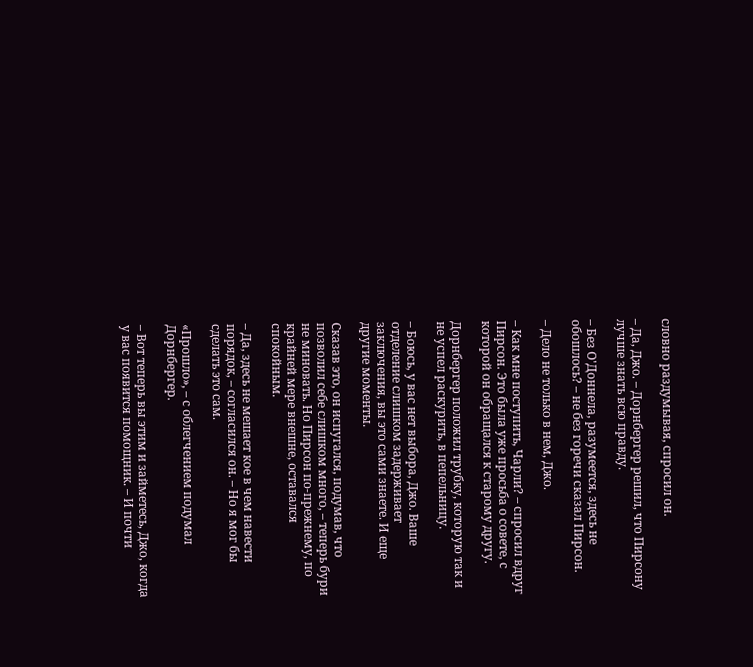словно раздумывая, спросил он.

– Да, Джо. – Дорнбергер решил, что Пирсону лучше знать всю правду.

– Без О'Доннела, разумеется, здесь не обошлось? – не без горечи сказал Пирсон.

– Дело не только в нем, Джо.

– Как мне поступить, Чарли? – спросил вдруг Пирсон. Это была уже просьба о совете, с которой он обращался к старому другу.

Дорнбергер положил трубку, которую так и не успел раскурить, в пепельницу.

– Боюсь, у вас нет выбора, Джо. Ваше отделение слишком задерживает заключения, вы это сами знаете. И еще другие моменты.

Сказав это, он испугался, подумав, что позволил себе слишком много, – теперь бури не миновать. Но Пирсон по-прежнему, по крайней мере внешне, оставался спокойным.

– Да, здесь не мешает кое в чем навести порядок, – согласился он. – Но я мог бы сделать это сам.

«Прошло», – с облегчением подумал Дорнбергер.

– Вот теперь вы этим и займетесь, Джо, когда у вас появится помощник. – И почти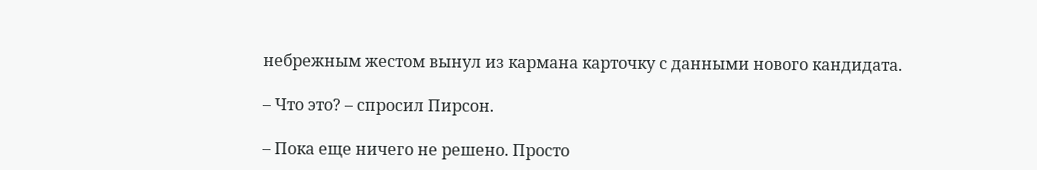небрежным жестом вынул из кармана карточку с данными нового кандидата.

– Что это? – спросил Пирсон.

– Пока еще ничего не решено. Просто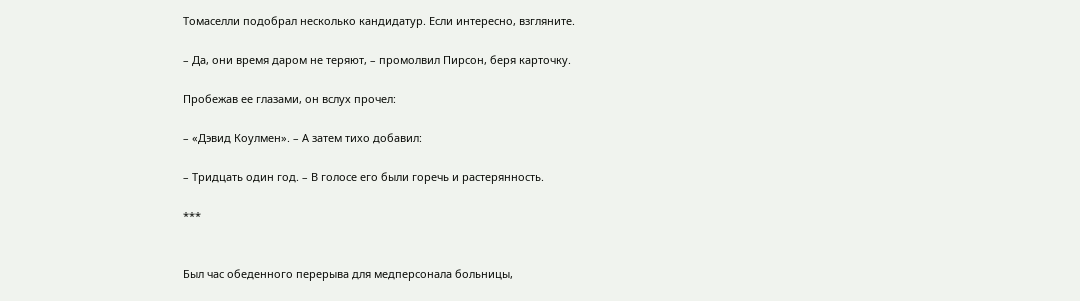Томаселли подобрал несколько кандидатур. Если интересно, взгляните.

– Да, они время даром не теряют, – промолвил Пирсон, беря карточку.

Пробежав ее глазами, он вслух прочел:

– «Дэвид Коулмен». – А затем тихо добавил:

– Тридцать один год. – В голосе его были горечь и растерянность.

***


Был час обеденного перерыва для медперсонала больницы,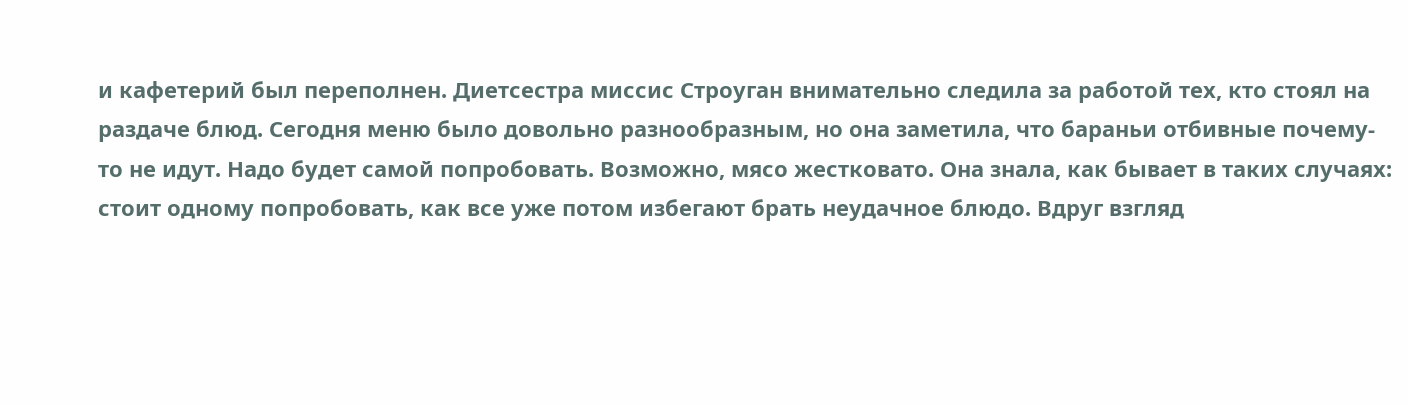и кафетерий был переполнен. Диетсестра миссис Строуган внимательно следила за работой тех, кто стоял на раздаче блюд. Сегодня меню было довольно разнообразным, но она заметила, что бараньи отбивные почему-то не идут. Надо будет самой попробовать. Возможно, мясо жестковато. Она знала, как бывает в таких случаях: стоит одному попробовать, как все уже потом избегают брать неудачное блюдо. Вдруг взгляд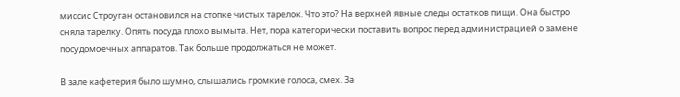миссис Строуган остановился на стопке чистых тарелок. Что это? На верхней явные следы остатков пищи. Она быстро сняла тарелку. Опять посуда плохо вымыта. Нет, пора категорически поставить вопрос перед администрацией о замене посудомоечных аппаратов. Так больше продолжаться не может.

В зале кафетерия было шумно, слышались громкие голоса, смех. За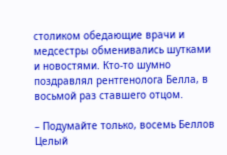столиком обедающие врачи и медсестры обменивались шутками и новостями. Кто-то шумно поздравлял рентгенолога Белла, в восьмой раз ставшего отцом.

– Подумайте только, восемь Беллов Целый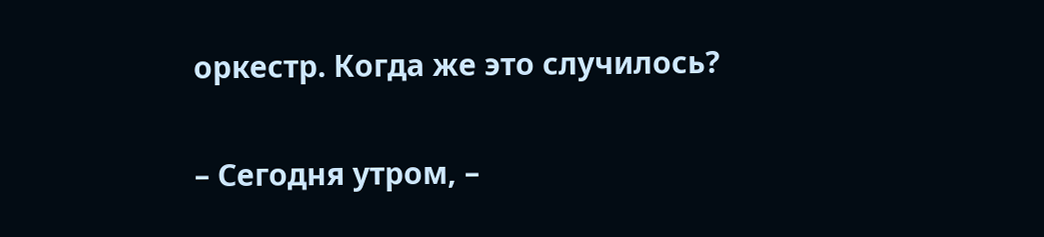оркестр. Когда же это случилось?

– Сегодня утром, –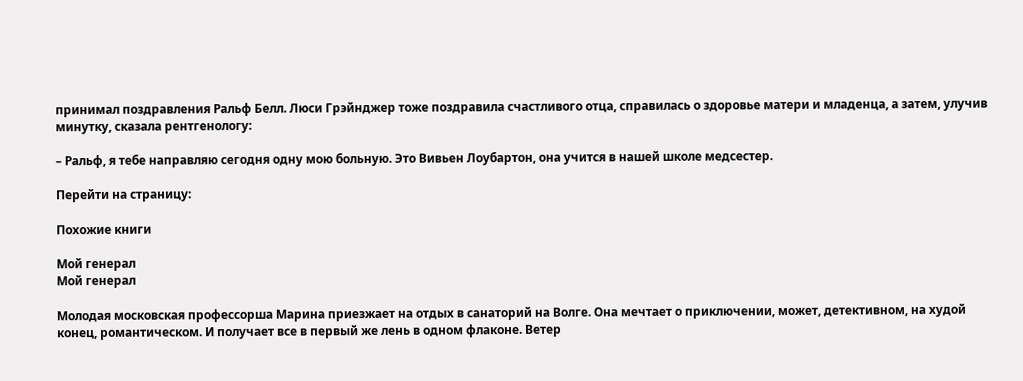принимал поздравления Ральф Белл. Люси Грэйнджер тоже поздравила счастливого отца, справилась о здоровье матери и младенца, а затем, улучив минутку, сказала рентгенологу:

– Ральф, я тебе направляю сегодня одну мою больную. Это Вивьен Лоубартон, она учится в нашей школе медсестер.

Перейти на страницу:

Похожие книги

Мой генерал
Мой генерал

Молодая московская профессорша Марина приезжает на отдых в санаторий на Волге. Она мечтает о приключении, может, детективном, на худой конец, романтическом. И получает все в первый же лень в одном флаконе. Ветер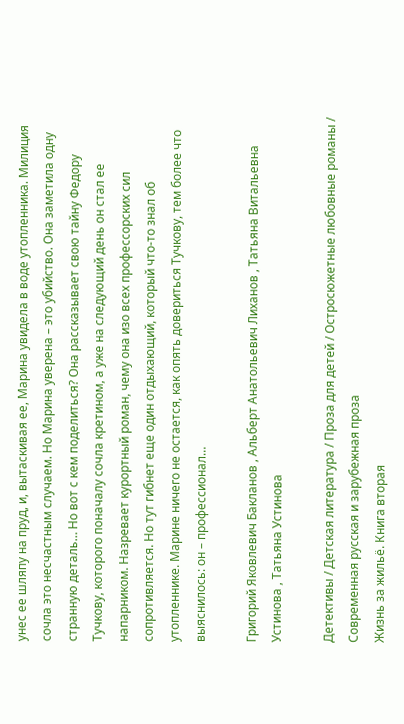унес ее шляпу на пруд, и, вытаскивая ее, Марина увидела в воде утопленника. Милиция сочла это несчастным случаем. Но Марина уверена – это убийство. Она заметила одну странную деталь… Но вот с кем поделиться? Она рассказывает свою тайну Федору Тучкову, которого поначалу сочла кретином, а уже на следующий день он стал ее напарником. Назревает курортный роман, чему она изо всех профессорских сил сопротивляется. Но тут гибнет еще один отдыхающий, который что-то знал об утопленнике. Марине ничего не остается, как опять довериться Тучкову, тем более что выяснилось: он – профессионал…

Григорий Яковлевич Бакланов , Альберт Анатольевич Лиханов , Татьяна Витальевна Устинова , Татьяна Устинова

Детективы / Детская литература / Проза для детей / Остросюжетные любовные романы / Современная русская и зарубежная проза
Жизнь за жильё. Книга вторая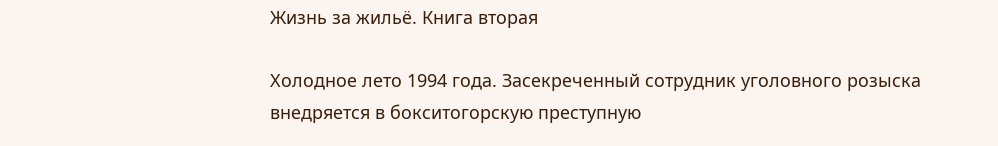Жизнь за жильё. Книга вторая

Холодное лето 1994 года. Засекреченный сотрудник уголовного розыска внедряется в бокситогорскую преступную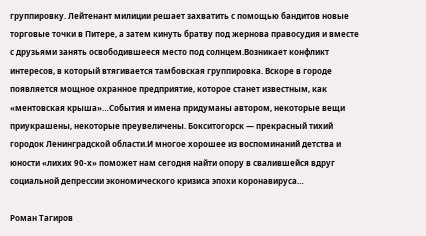группировку. Лейтенант милиции решает захватить с помощью бандитов новые торговые точки в Питере, а затем кинуть братву под жернова правосудия и вместе с друзьями занять освободившееся место под солнцем.Возникает конфликт интересов, в который втягивается тамбовская группировка. Вскоре в городе появляется мощное охранное предприятие, которое станет известным, как «ментовская крыша»…События и имена придуманы автором, некоторые вещи приукрашены, некоторые преувеличены. Бокситогорск — прекрасный тихий городок Ленинградской области.И многое хорошее из воспоминаний детства и юности «лихих 90-х» поможет нам сегодня найти опору в свалившейся вдруг социальной депрессии экономического кризиса эпохи коронавируса…

Роман Тагиров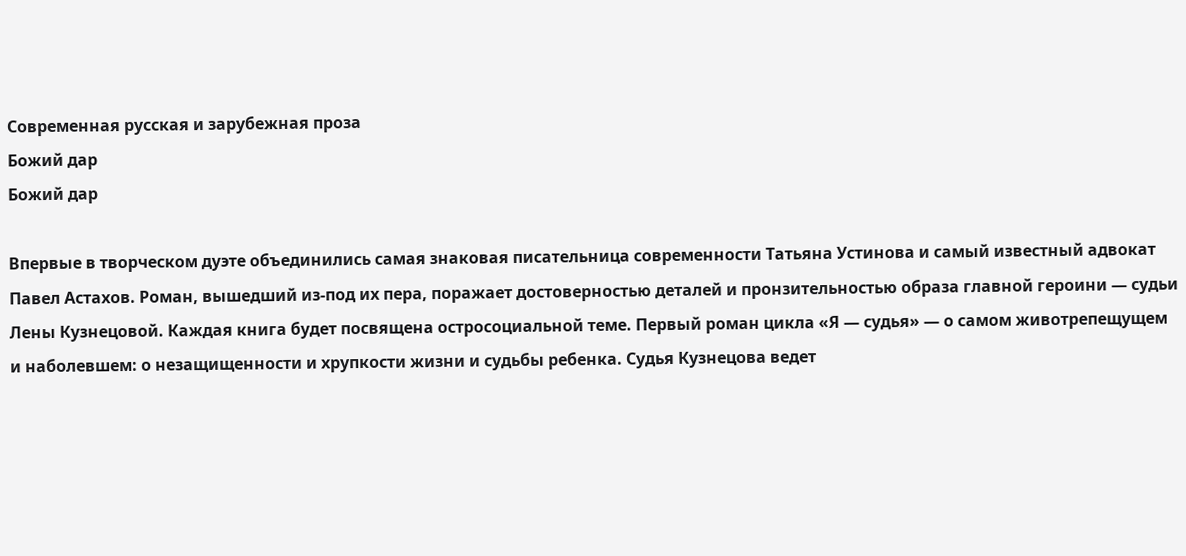Современная русская и зарубежная проза
Божий дар
Божий дар

Впервые в творческом дуэте объединились самая знаковая писательница современности Татьяна Устинова и самый известный адвокат Павел Астахов. Роман, вышедший из-под их пера, поражает достоверностью деталей и пронзительностью образа главной героини — судьи Лены Кузнецовой. Каждая книга будет посвящена остросоциальной теме. Первый роман цикла «Я — судья» — о самом животрепещущем и наболевшем: о незащищенности и хрупкости жизни и судьбы ребенка. Судья Кузнецова ведет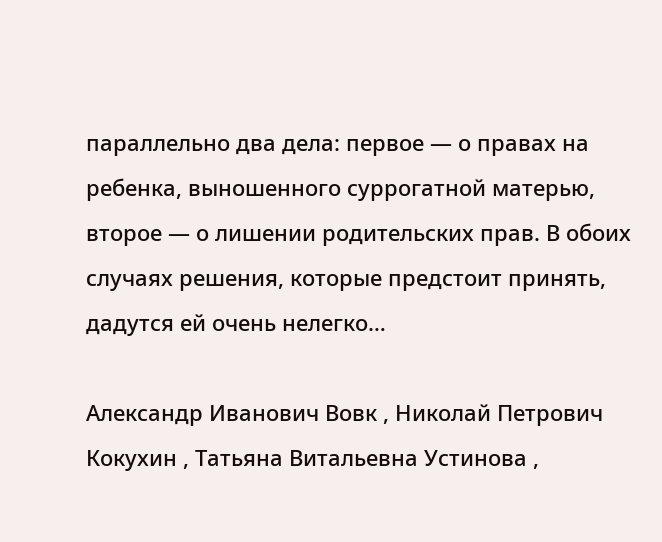параллельно два дела: первое — о правах на ребенка, выношенного суррогатной матерью, второе — о лишении родительских прав. В обоих случаях решения, которые предстоит принять, дадутся ей очень нелегко…

Александр Иванович Вовк , Николай Петрович Кокухин , Татьяна Витальевна Устинова ,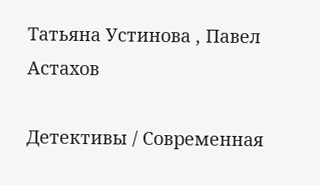Татьяна Устинова , Павел Астахов

Детективы / Современная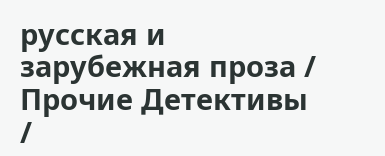русская и зарубежная проза / Прочие Детективы /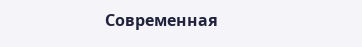Современная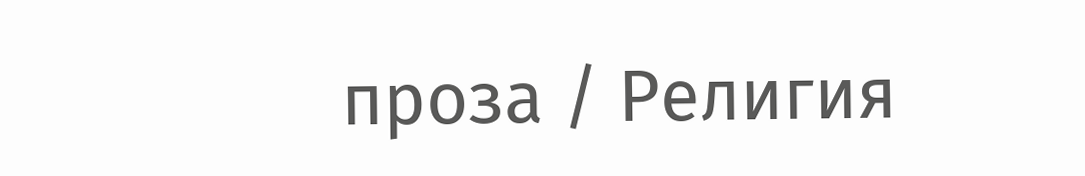проза / Религия